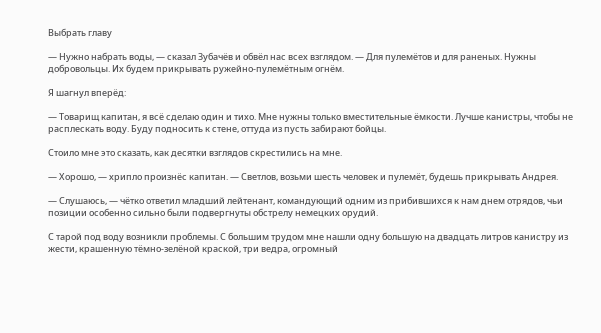Выбрать главу

— Нужно набрать воды, — сказал Зубачёв и обвёл нас всех взглядом. — Для пулемётов и для раненых. Нужны добровольцы. Их будем прикрывать ружейно-пулемётным огнём.

Я шагнул вперёд:

— Товарищ капитан, я всё сделаю один и тихо. Мне нужны только вместительные ёмкости. Лучше канистры, чтобы не расплескать воду. Буду подносить к стене, оттуда из пусть забирают бойцы.

Стоило мне это сказать, как десятки взглядов скрестились на мне.

— Хорошо, — хрипло произнёс капитан. — Светлов, возьми шесть человек и пулемёт, будешь прикрывать Андрея.

— Слушаюсь, — чётко ответил младший лейтенант, командующий одним из прибившихся к нам днем отрядов, чьи позиции особенно сильно были подвергнуты обстрелу немецких орудий.

С тарой под воду возникли проблемы. С большим трудом мне нашли одну большую на двадцать литров канистру из жести, крашенную тёмно-зелёной краской, три ведра, огромный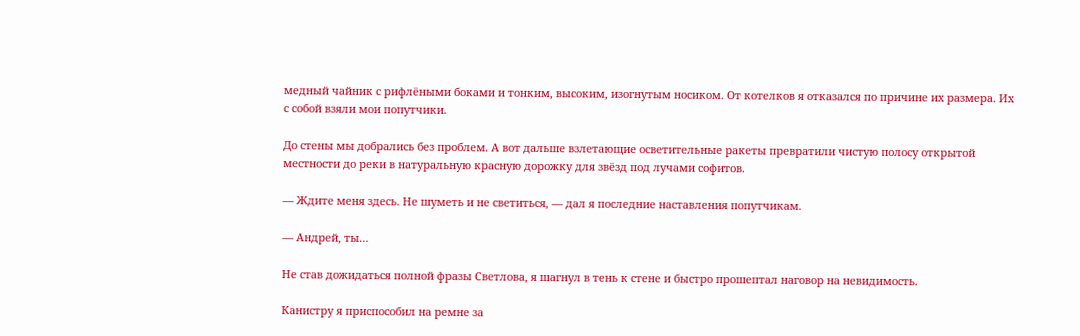медный чайник с рифлёными боками и тонким, высоким, изогнутым носиком. От котелков я отказался по причине их размера. Их с собой взяли мои попутчики.

До стены мы добрались без проблем. А вот дальше взлетающие осветительные ракеты превратили чистую полосу открытой местности до реки в натуральную красную дорожку для звёзд под лучами софитов.

— Ждите меня здесь. Не шуметь и не светиться, — дал я последние наставления попутчикам.

— Андрей, ты…

Не став дожидаться полной фразы Светлова, я шагнул в тень к стене и быстро прошептал наговор на невидимость.

Канистру я приспособил на ремне за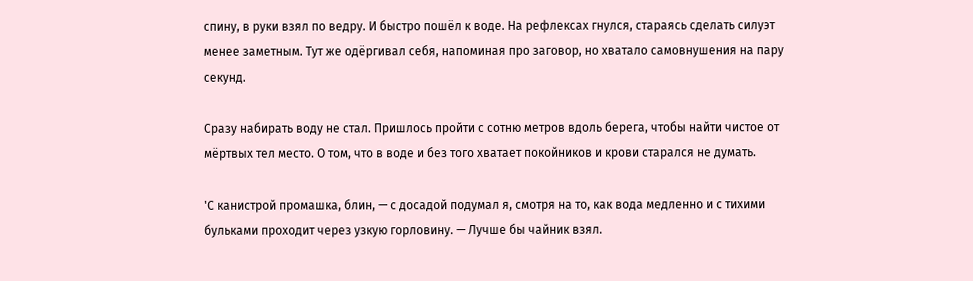спину, в руки взял по ведру. И быстро пошёл к воде. На рефлексах гнулся, стараясь сделать силуэт менее заметным. Тут же одёргивал себя, напоминая про заговор, но хватало самовнушения на пару секунд.

Сразу набирать воду не стал. Пришлось пройти с сотню метров вдоль берега, чтобы найти чистое от мёртвых тел место. О том, что в воде и без того хватает покойников и крови старался не думать.

'С канистрой промашка, блин, — с досадой подумал я, смотря на то, как вода медленно и с тихими бульками проходит через узкую горловину. — Лучше бы чайник взял.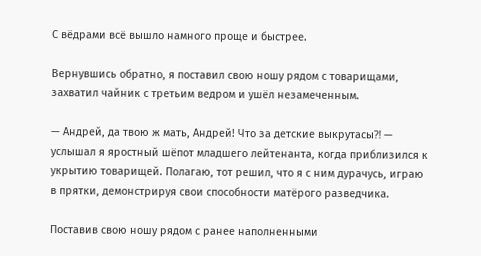С вёдрами всё вышло намного проще и быстрее.

Вернувшись обратно, я поставил свою ношу рядом с товарищами, захватил чайник с третьим ведром и ушёл незамеченным.

— Андрей, да твою ж мать, Андрей! Что за детские выкрутасы⁈ — услышал я яростный шёпот младшего лейтенанта, когда приблизился к укрытию товарищей. Полагаю, тот решил, что я с ним дурачусь, играю в прятки, демонстрируя свои способности матёрого разведчика.

Поставив свою ношу рядом с ранее наполненными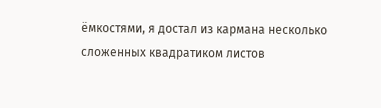ёмкостями, я достал из кармана несколько сложенных квадратиком листов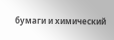бумаги и химический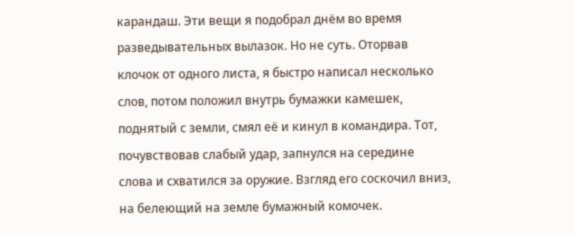карандаш. Эти вещи я подобрал днём во время разведывательных вылазок. Но не суть. Оторвав клочок от одного листа, я быстро написал несколько слов, потом положил внутрь бумажки камешек, поднятый с земли, смял её и кинул в командира. Тот, почувствовав слабый удар, запнулся на середине слова и схватился за оружие. Взгляд его соскочил вниз, на белеющий на земле бумажный комочек.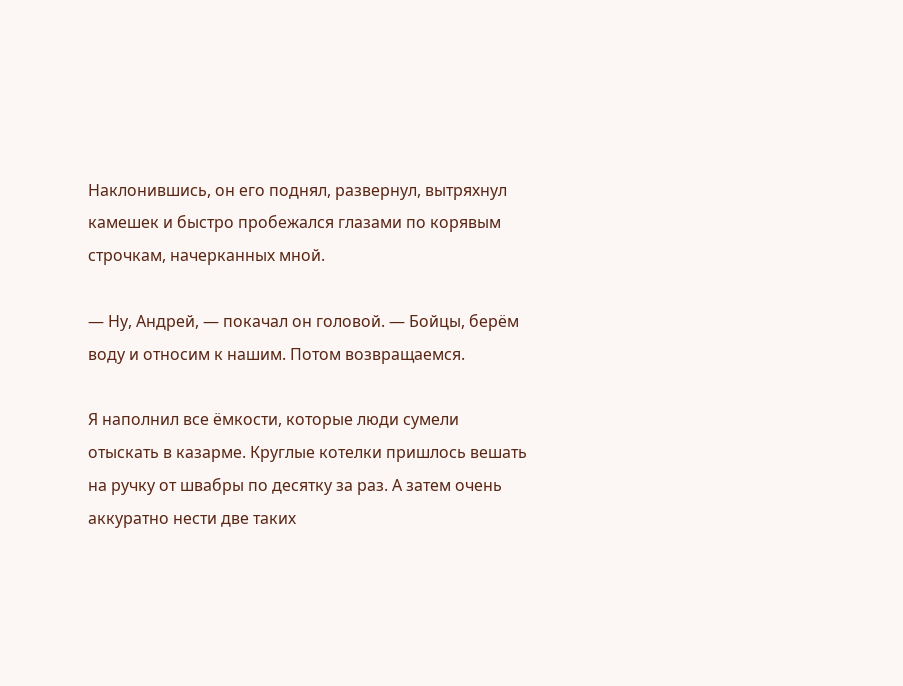Наклонившись, он его поднял, развернул, вытряхнул камешек и быстро пробежался глазами по корявым строчкам, начерканных мной.

— Ну, Андрей, — покачал он головой. — Бойцы, берём воду и относим к нашим. Потом возвращаемся.

Я наполнил все ёмкости, которые люди сумели отыскать в казарме. Круглые котелки пришлось вешать на ручку от швабры по десятку за раз. А затем очень аккуратно нести две таких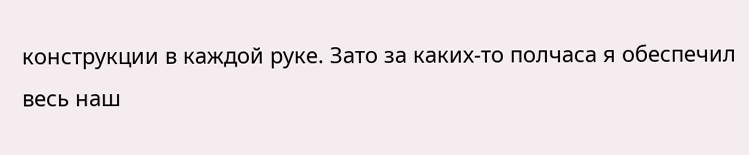конструкции в каждой руке. Зато за каких-то полчаса я обеспечил весь наш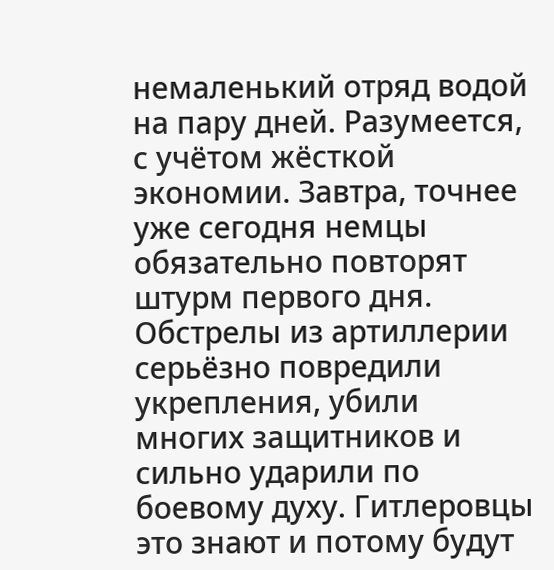немаленький отряд водой на пару дней. Разумеется, с учётом жёсткой экономии. Завтра, точнее уже сегодня немцы обязательно повторят штурм первого дня. Обстрелы из артиллерии серьёзно повредили укрепления, убили многих защитников и сильно ударили по боевому духу. Гитлеровцы это знают и потому будут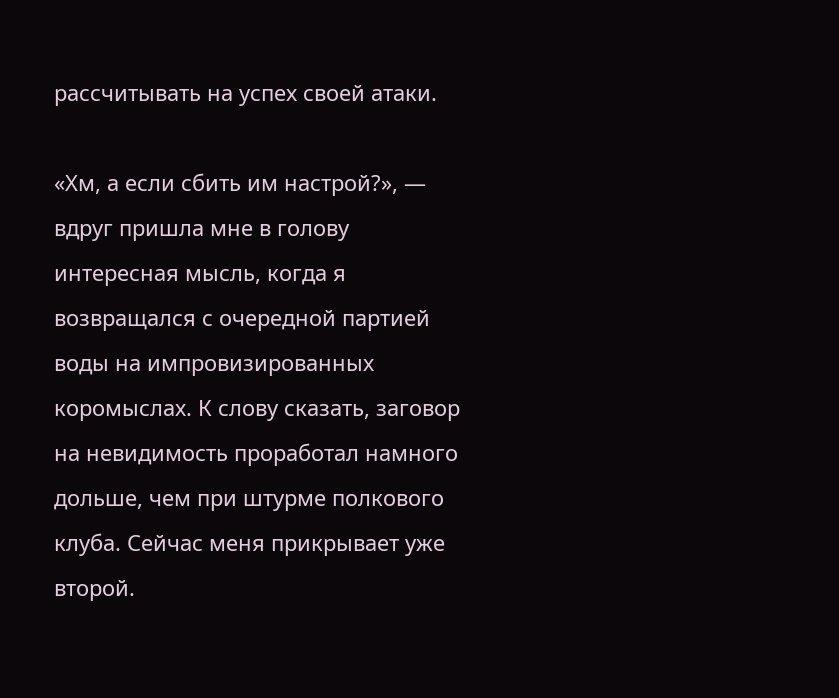рассчитывать на успех своей атаки.

«Хм, а если сбить им настрой?», — вдруг пришла мне в голову интересная мысль, когда я возвращался с очередной партией воды на импровизированных коромыслах. К слову сказать, заговор на невидимость проработал намного дольше, чем при штурме полкового клуба. Сейчас меня прикрывает уже второй.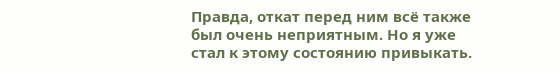Правда, откат перед ним всё также был очень неприятным. Но я уже стал к этому состоянию привыкать.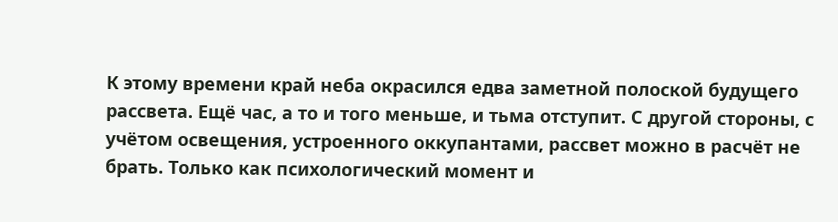К этому времени край неба окрасился едва заметной полоской будущего рассвета. Ещё час, а то и того меньше, и тьма отступит. С другой стороны, с учётом освещения, устроенного оккупантами, рассвет можно в расчёт не брать. Только как психологический момент и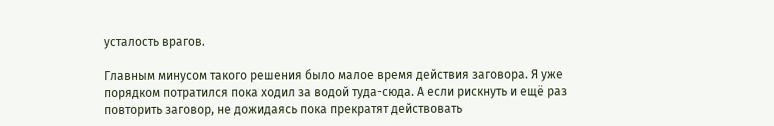усталость врагов.

Главным минусом такого решения было малое время действия заговора. Я уже порядком потратился пока ходил за водой туда-сюда. А если рискнуть и ещё раз повторить заговор, не дожидаясь пока прекратят действовать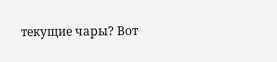текущие чары? Вот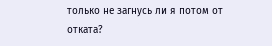только не загнусь ли я потом от отката?